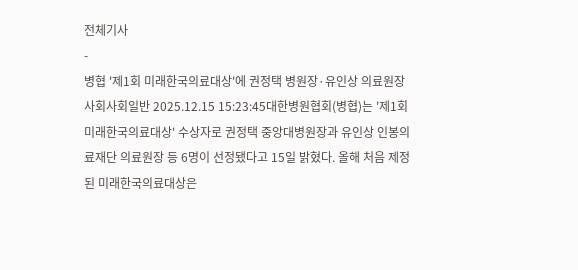전체기사
-
병협 '제1회 미래한국의료대상'에 권정택 병원장·유인상 의료원장
사회사회일반 2025.12.15 15:23:45대한병원협회(병협)는 '제1회 미래한국의료대상' 수상자로 권정택 중앙대병원장과 유인상 인봉의료재단 의료원장 등 6명이 선정됐다고 15일 밝혔다. 올해 처음 제정된 미래한국의료대상은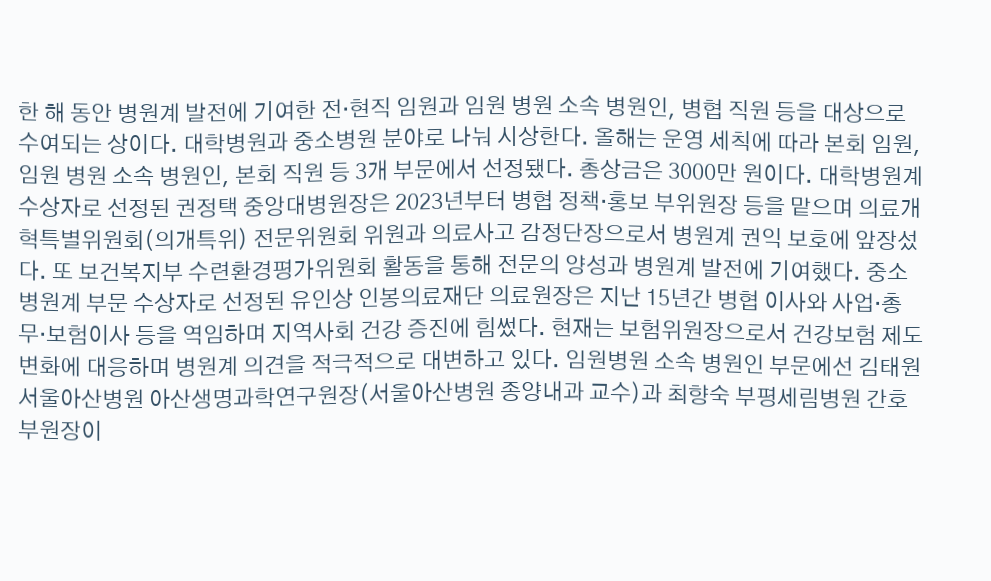한 해 동안 병원계 발전에 기여한 전·현직 임원과 임원 병원 소속 병원인, 병협 직원 등을 대상으로 수여되는 상이다. 대학병원과 중소병원 분야로 나눠 시상한다. 올해는 운영 세칙에 따라 본회 임원, 임원 병원 소속 병원인, 본회 직원 등 3개 부문에서 선정됐다. 총상금은 3000만 원이다. 대학병원계 수상자로 선정된 권정택 중앙대병원장은 2023년부터 병협 정책·홍보 부위원장 등을 맡으며 의료개혁특별위원회(의개특위) 전문위원회 위원과 의료사고 감정단장으로서 병원계 권익 보호에 앞장섰다. 또 보건복지부 수련환경평가위원회 활동을 통해 전문의 양성과 병원계 발전에 기여했다. 중소병원계 부문 수상자로 선정된 유인상 인봉의료재단 의료원장은 지난 15년간 병협 이사와 사업·총무·보험이사 등을 역임하며 지역사회 건강 증진에 힘썼다. 현재는 보험위원장으로서 건강보험 제도 변화에 대응하며 병원계 의견을 적극적으로 대변하고 있다. 임원병원 소속 병원인 부문에선 김태원 서울아산병원 아산생명과학연구원장(서울아산병원 종양내과 교수)과 최향숙 부평세림병원 간호부원장이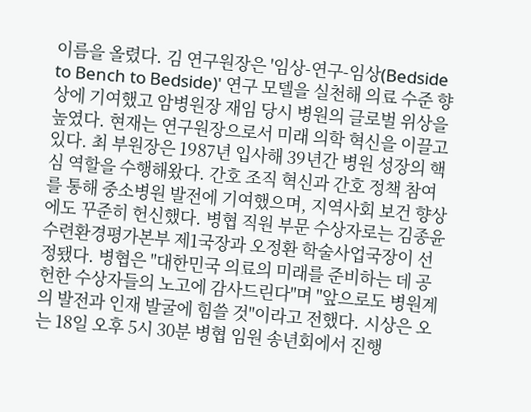이름을 올렸다. 김 연구원장은 '임상-연구-임상(Bedside to Bench to Bedside)' 연구 모델을 실천해 의료 수준 향상에 기여했고 암병원장 재임 당시 병원의 글로벌 위상을 높였다. 현재는 연구원장으로서 미래 의학 혁신을 이끌고 있다. 최 부원장은 1987년 입사해 39년간 병원 성장의 핵심 역할을 수행해왔다. 간호 조직 혁신과 간호 정책 참여를 통해 중소병원 발전에 기여했으며, 지역사회 보건 향상에도 꾸준히 헌신했다. 병협 직원 부문 수상자로는 김종윤 수련환경평가본부 제1국장과 오정환 학술사업국장이 선정됐다. 병협은 "대한민국 의료의 미래를 준비하는 데 공헌한 수상자들의 노고에 감사드린다"며 "앞으로도 병원계의 발전과 인재 발굴에 힘쓸 것"이라고 전했다. 시상은 오는 18일 오후 5시 30분 병협 임원 송년회에서 진행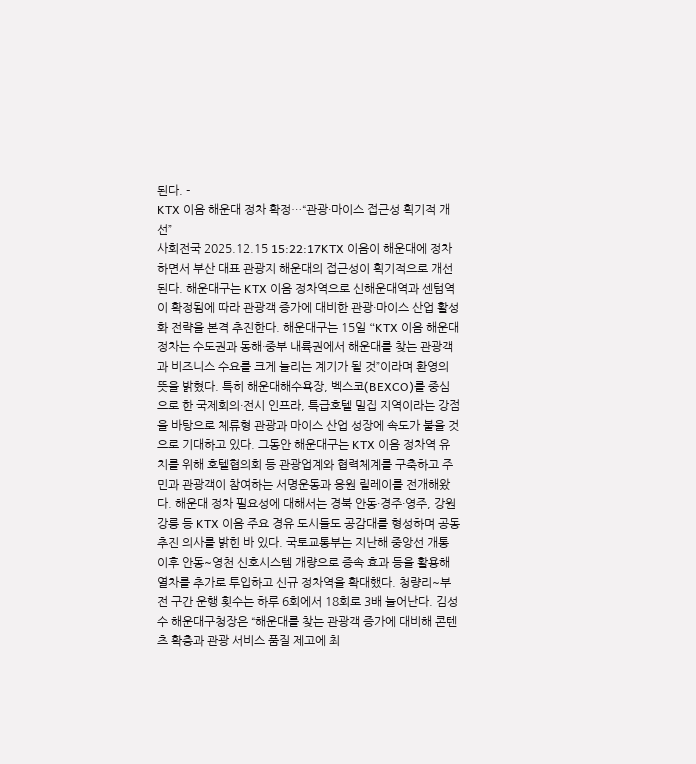된다. -
KTX 이음 해운대 정차 확정…“관광·마이스 접근성 획기적 개선”
사회전국 2025.12.15 15:22:17KTX 이음이 해운대에 정차하면서 부산 대표 관광지 해운대의 접근성이 획기적으로 개선된다. 해운대구는 KTX 이음 정차역으로 신해운대역과 센텀역이 확정됨에 따라 관광객 증가에 대비한 관광·마이스 산업 활성화 전략을 본격 추진한다. 해운대구는 15일 “KTX 이음 해운대 정차는 수도권과 동해·중부 내륙권에서 해운대를 찾는 관광객과 비즈니스 수요를 크게 늘리는 계기가 될 것”이라며 환영의 뜻을 밝혔다. 특히 해운대해수욕장, 벡스코(BEXCO)를 중심으로 한 국제회의·전시 인프라, 특급호텔 밀집 지역이라는 강점을 바탕으로 체류형 관광과 마이스 산업 성장에 속도가 붙을 것으로 기대하고 있다. 그동안 해운대구는 KTX 이음 정차역 유치를 위해 호텔협의회 등 관광업계와 협력체계를 구축하고 주민과 관광객이 참여하는 서명운동과 응원 릴레이를 전개해왔다. 해운대 정차 필요성에 대해서는 경북 안동·경주·영주, 강원 강릉 등 KTX 이음 주요 경유 도시들도 공감대를 형성하며 공동 추진 의사를 밝힌 바 있다. 국토교통부는 지난해 중앙선 개통 이후 안동~영천 신호시스템 개량으로 증속 효과 등을 활용해 열차를 추가로 투입하고 신규 정차역을 확대했다. 청량리~부전 구간 운행 횟수는 하루 6회에서 18회로 3배 늘어난다. 김성수 해운대구청장은 “해운대를 찾는 관광객 증가에 대비해 콘텐츠 확충과 관광 서비스 품질 제고에 최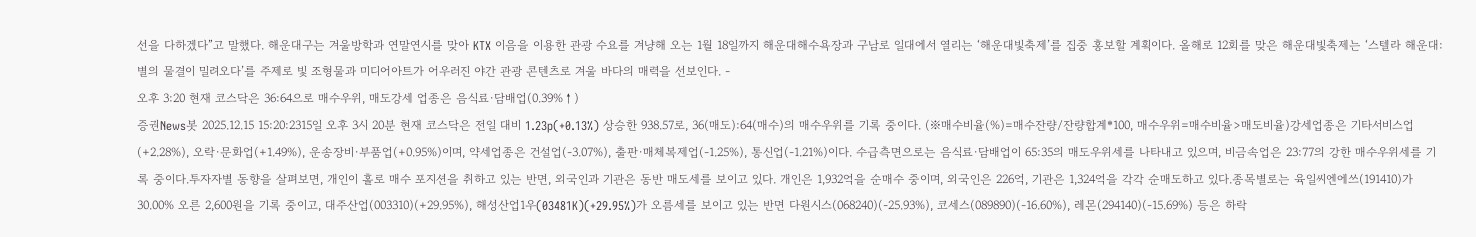선을 다하겠다”고 말했다. 해운대구는 겨울방학과 연말연시를 맞아 KTX 이음을 이용한 관광 수요를 겨냥해 오는 1월 18일까지 해운대해수욕장과 구남로 일대에서 열리는 ‘해운대빛축제’를 집중 홍보할 계획이다. 올해로 12회를 맞은 해운대빛축제는 ‘스텔라 해운대: 별의 물결이 밀려오다’를 주제로 빛 조형물과 미디어아트가 어우러진 야간 관광 콘텐츠로 겨울 바다의 매력을 선보인다. -
오후 3:20 현재 코스닥은 36:64으로 매수우위, 매도강세 업종은 음식료·담배업(0.39%↑)
증권News봇 2025.12.15 15:20:2315일 오후 3시 20분 현재 코스닥은 전일 대비 1.23p(+0.13%) 상승한 938.57로, 36(매도):64(매수)의 매수우위를 기록 중이다. (※매수비율(%)=매수잔량/잔량합계*100, 매수우위=매수비율>매도비율)강세업종은 기타서비스업(+2.28%), 오락·문화업(+1.49%), 운송장비·부품업(+0.95%)이며, 약세업종은 건설업(-3.07%), 출판·매체복제업(-1.25%), 통신업(-1.21%)이다. 수급측면으로는 음식료·담배업이 65:35의 매도우위세를 나타내고 있으며, 비금속업은 23:77의 강한 매수우위세를 기록 중이다.투자자별 동향을 살펴보면, 개인이 홀로 매수 포지션을 취하고 있는 반면, 외국인과 기관은 동반 매도세를 보이고 있다. 개인은 1,932억을 순매수 중이며, 외국인은 226억, 기관은 1,324억을 각각 순매도하고 있다.종목별로는 육일씨엔에쓰(191410)가 30.00% 오른 2,600원을 기록 중이고, 대주산업(003310)(+29.95%), 해성산업1우(03481K)(+29.95%)가 오름세를 보이고 있는 반면 다원시스(068240)(-25.93%), 코세스(089890)(-16.60%), 레몬(294140)(-15.69%) 등은 하락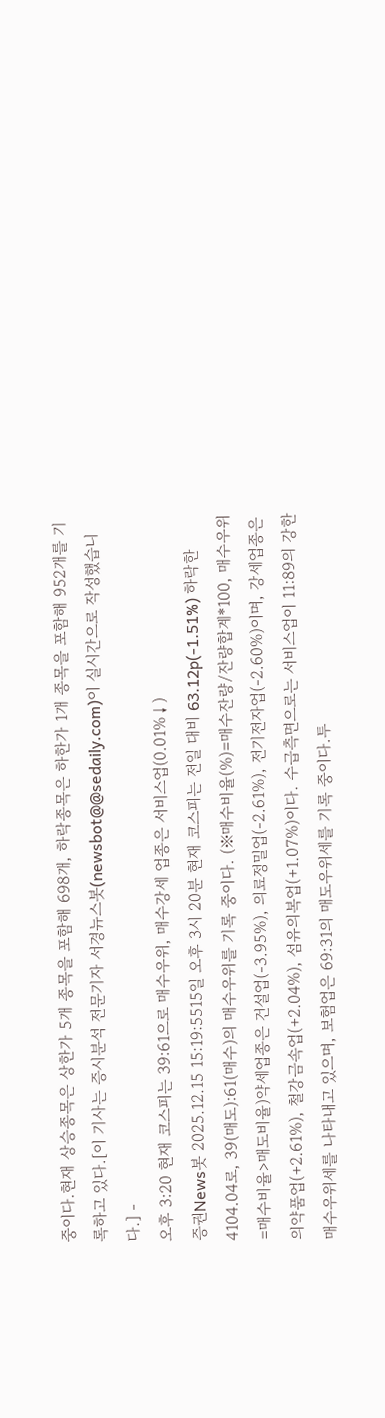중이다.현재 상승종목은 상한가 5개 종목을 포함해 698개, 하락종목은 하한가 1개 종목을 포함해 952개를 기록하고 있다.[이 기사는 증시분석 전문기자 서경뉴스봇(newsbot@@sedaily.com)이 실시간으로 작성했습니다.] -
오후 3:20 현재 코스피는 39:61으로 매수우위, 매수강세 업종은 서비스업(0.01%↓)
증권News봇 2025.12.15 15:19:5515일 오후 3시 20분 현재 코스피는 전일 대비 63.12p(-1.51%) 하락한 4104.04로, 39(매도):61(매수)의 매수우위를 기록 중이다. (※매수비율(%)=매수잔량/잔량합계*100, 매수우위=매수비율>매도비율)약세업종은 건설업(-3.95%), 의료정밀업(-2.61%), 전기전자업(-2.60%)이며, 강세업종은 의약품업(+2.61%), 철강금속업(+2.04%), 섬유의복업(+1.07%)이다. 수급측면으로는 서비스업이 11:89의 강한 매수우위세를 나타내고 있으며, 보험업은 69:31의 매도우위세를 기록 중이다.투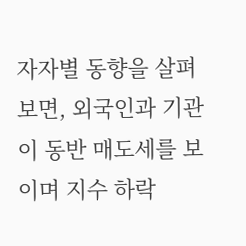자자별 동향을 살펴보면, 외국인과 기관이 동반 매도세를 보이며 지수 하락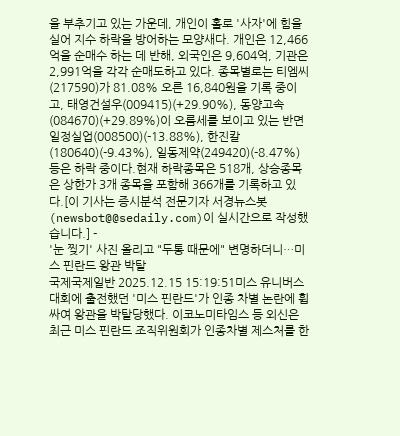을 부추기고 있는 가운데, 개인이 홀로 '사자'에 힘을 실어 지수 하락을 방어하는 모양새다. 개인은 12,466억을 순매수 하는 데 반해, 외국인은 9,604억, 기관은 2,991억을 각각 순매도하고 있다. 종목별로는 티엠씨(217590)가 81.08% 오른 16,840원을 기록 중이고, 태영건설우(009415)(+29.90%), 동양고속(084670)(+29.89%)이 오름세를 보이고 있는 반면 일정실업(008500)(-13.88%), 한진칼(180640)(-9.43%), 일동제약(249420)(-8.47%) 등은 하락 중이다.현재 하락종목은 518개, 상승종목은 상한가 3개 종목을 포함해 366개를 기록하고 있다.[이 기사는 증시분석 전문기자 서경뉴스봇(newsbot@@sedaily.com)이 실시간으로 작성했습니다.] -
'눈 찢기' 사진 올리고 "두통 때문에" 변명하더니…미스 핀란드 왕관 박탈
국제국제일반 2025.12.15 15:19:51미스 유니버스 대회에 출전했던 '미스 핀란드'가 인종 차별 논란에 휩싸여 왕관을 박탈당했다. 이코노미타임스 등 외신은 최근 미스 핀란드 조직위원회가 인종차별 제스처를 한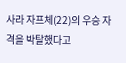사라 자프체(22)의 우승 자격을 박탈했다고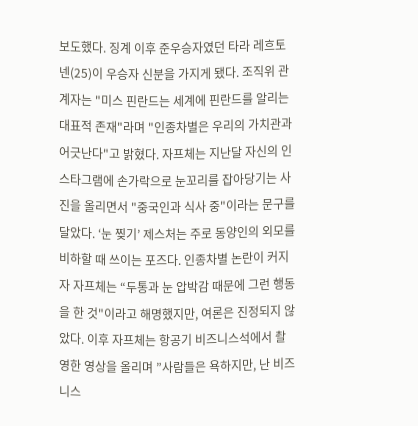보도했다. 징계 이후 준우승자였던 타라 레흐토넨(25)이 우승자 신분을 가지게 됐다. 조직위 관계자는 "미스 핀란드는 세계에 핀란드를 알리는 대표적 존재"라며 "인종차별은 우리의 가치관과 어긋난다"고 밝혔다. 자프체는 지난달 자신의 인스타그램에 손가락으로 눈꼬리를 잡아당기는 사진을 올리면서 "중국인과 식사 중"이라는 문구를 달았다. ‘눈 찢기’ 제스처는 주로 동양인의 외모를 비하할 때 쓰이는 포즈다. 인종차별 논란이 커지자 자프체는 “두통과 눈 압박감 때문에 그런 행동을 한 것"이라고 해명했지만, 여론은 진정되지 않았다. 이후 자프체는 항공기 비즈니스석에서 촬영한 영상을 올리며 ”사람들은 욕하지만, 난 비즈니스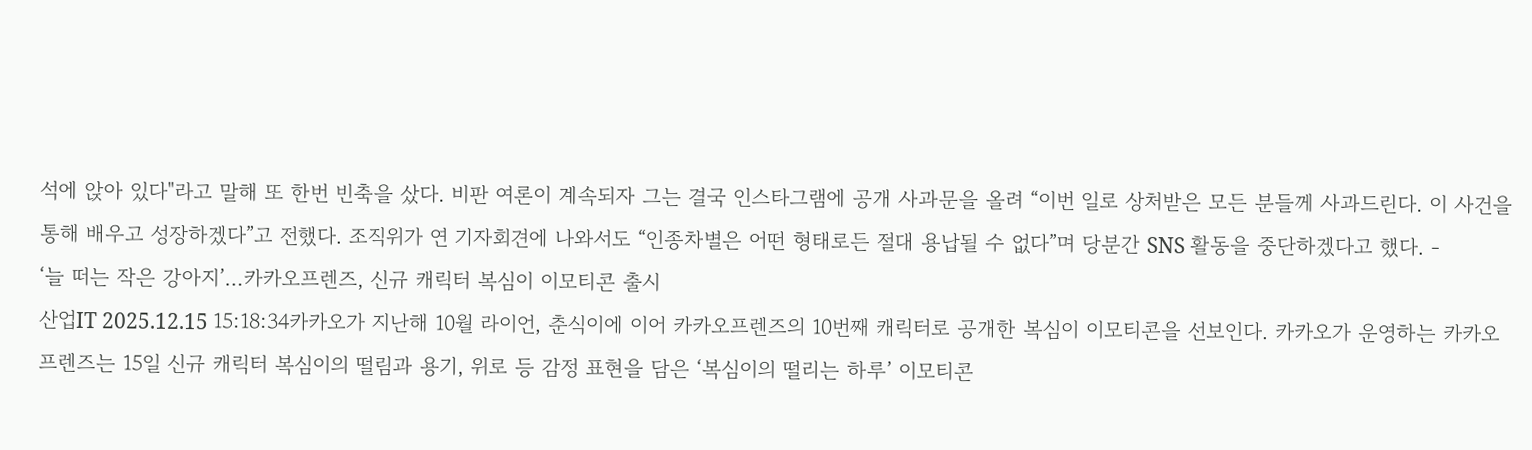석에 앉아 있다"라고 말해 또 한번 빈축을 샀다. 비판 여론이 계속되자 그는 결국 인스타그램에 공개 사과문을 올려 “이번 일로 상처받은 모든 분들께 사과드린다. 이 사건을 통해 배우고 성장하겠다”고 전했다. 조직위가 연 기자회견에 나와서도 “인종차별은 어떤 형태로든 절대 용납될 수 없다”며 당분간 SNS 활동을 중단하겠다고 했다. -
‘늘 떠는 작은 강아지’…카카오프렌즈, 신규 캐릭터 복심이 이모티콘 출시
산업IT 2025.12.15 15:18:34카카오가 지난해 10월 라이언, 춘식이에 이어 카카오프렌즈의 10번째 캐릭터로 공개한 복심이 이모티콘을 선보인다. 카카오가 운영하는 카카오프렌즈는 15일 신규 캐릭터 복심이의 떨림과 용기, 위로 등 감정 표현을 담은 ‘복심이의 떨리는 하루’ 이모티콘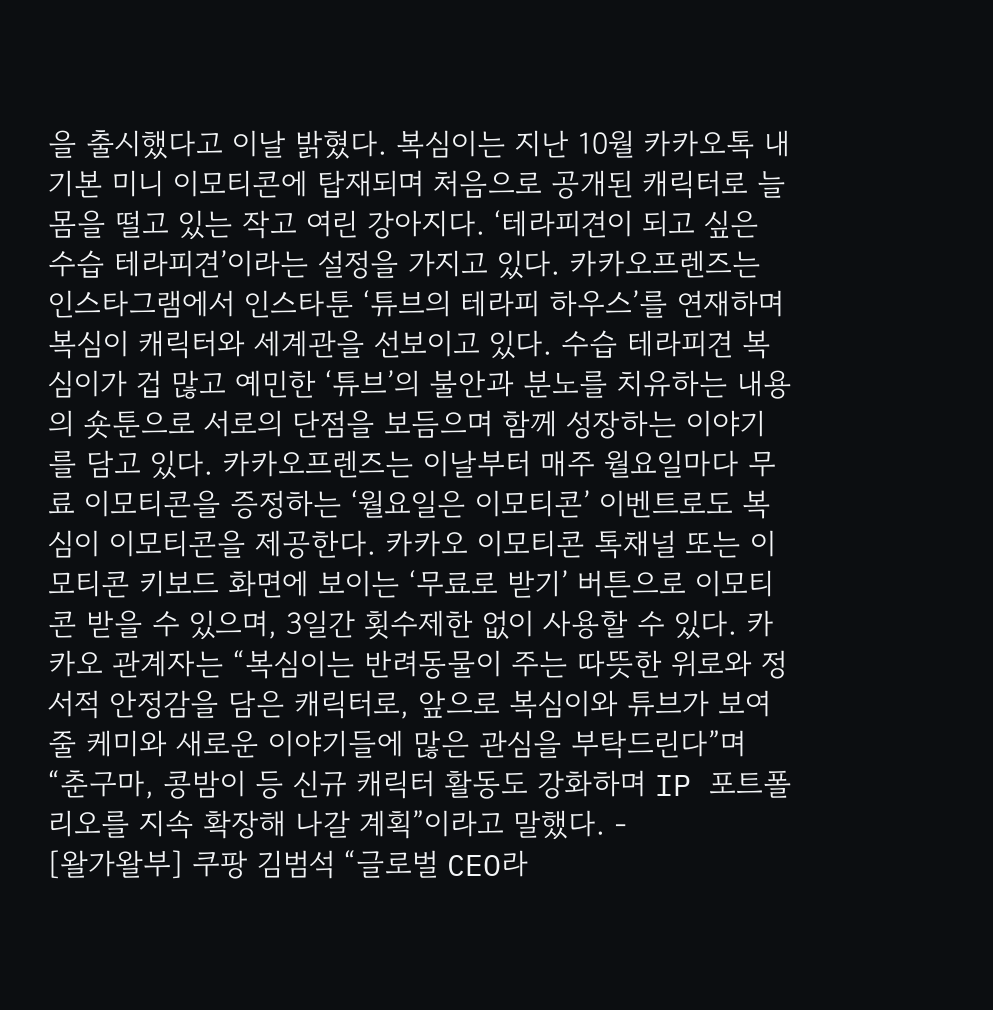을 출시했다고 이날 밝혔다. 복심이는 지난 10월 카카오톡 내 기본 미니 이모티콘에 탑재되며 처음으로 공개된 캐릭터로 늘 몸을 떨고 있는 작고 여린 강아지다. ‘테라피견이 되고 싶은 수습 테라피견’이라는 설정을 가지고 있다. 카카오프렌즈는 인스타그램에서 인스타툰 ‘튜브의 테라피 하우스’를 연재하며 복심이 캐릭터와 세계관을 선보이고 있다. 수습 테라피견 복심이가 겁 많고 예민한 ‘튜브’의 불안과 분노를 치유하는 내용의 숏툰으로 서로의 단점을 보듬으며 함께 성장하는 이야기를 담고 있다. 카카오프렌즈는 이날부터 매주 월요일마다 무료 이모티콘을 증정하는 ‘월요일은 이모티콘’ 이벤트로도 복심이 이모티콘을 제공한다. 카카오 이모티콘 톡채널 또는 이모티콘 키보드 화면에 보이는 ‘무료로 받기’ 버튼으로 이모티콘 받을 수 있으며, 3일간 횟수제한 없이 사용할 수 있다. 카카오 관계자는 “복심이는 반려동물이 주는 따뜻한 위로와 정서적 안정감을 담은 캐릭터로, 앞으로 복심이와 튜브가 보여줄 케미와 새로운 이야기들에 많은 관심을 부탁드린다”며 “춘구마, 콩밤이 등 신규 캐릭터 활동도 강화하며 IP 포트폴리오를 지속 확장해 나갈 계획”이라고 말했다. -
[왈가왈부] 쿠팡 김범석 “글로벌 CEO라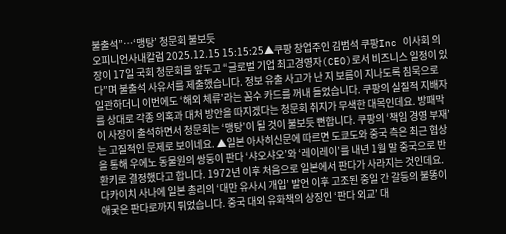불출석”…‘맹탕’ 청문회 불보듯
오피니언사내칼럼 2025.12.15 15:15:25▲쿠팡 창업주인 김범석 쿠팡Inc 이사회 의장이 17일 국회 청문회를 앞두고 “글로벌 기업 최고경영자(CEO)로서 비즈니스 일정이 있다”며 불출석 사유서를 제출했습니다. 정보 유출 사고가 난 지 보름이 지나도록 침묵으로 일관하더니 이번에도 ‘해외 체류’라는 꼼수 카드를 꺼내 들었습니다. 쿠팡의 실질적 지배자를 상대로 각종 의혹과 대처 방안을 따지겠다는 청문회 취지가 무색한 대목인데요. 방패막이 사장이 출석하면서 청문회는 ‘맹탕’이 될 것이 불보듯 뻔합니다. 쿠팡의 ‘책임 경영 부재’는 고질적인 문제로 보이네요. ▲일본 아사히신문에 따르면 도쿄도와 중국 측은 최근 협상을 통해 우에노 동물원의 쌍둥이 판다 ‘샤오샤오’와 ‘레이레이’를 내년 1월 말 중국으로 반환키로 결정했다고 합니다. 1972년 이후 처음으로 일본에서 판다가 사라지는 것인데요. 다카이치 사나에 일본 총리의 ‘대만 유사시 개입’ 발언 이후 고조된 중일 간 갈등의 불똥이 애궂은 판다로까지 튀었습니다. 중국 대외 유화책의 상징인 ‘판다 외교’ 대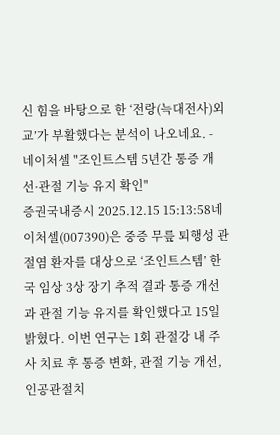신 힘을 바탕으로 한 ‘전랑(늑대전사)외교’가 부활했다는 분석이 나오네요. -
네이처셀 "조인트스템 5년간 통증 개선·관절 기능 유지 확인"
증권국내증시 2025.12.15 15:13:58네이처셀(007390)은 중증 무릎 퇴행성 관절염 환자를 대상으로 ‘조인트스템’ 한국 임상 3상 장기 추적 결과 통증 개선과 관절 기능 유지를 확인했다고 15일 밝혔다. 이번 연구는 1회 관절강 내 주사 치료 후 통증 변화, 관절 기능 개선, 인공관절치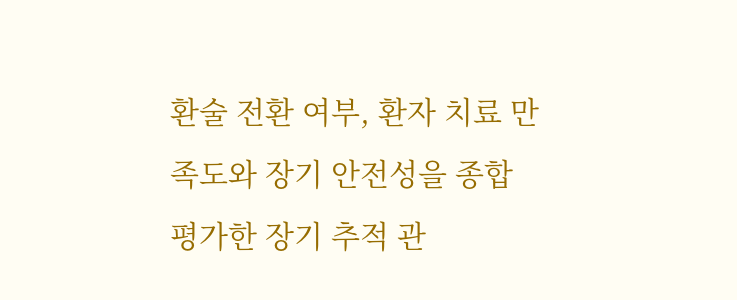환술 전환 여부, 환자 치료 만족도와 장기 안전성을 종합 평가한 장기 추적 관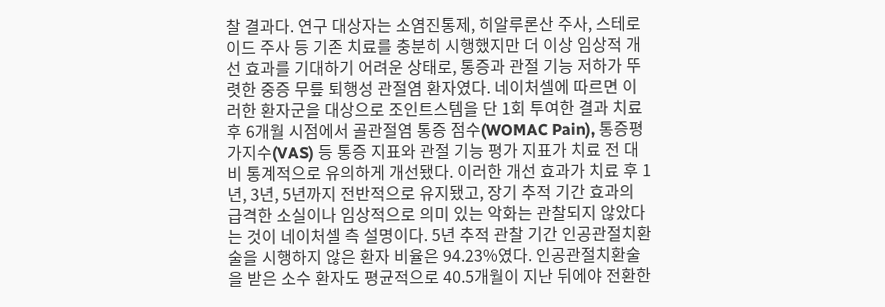찰 결과다. 연구 대상자는 소염진통제, 히알루론산 주사, 스테로이드 주사 등 기존 치료를 충분히 시행했지만 더 이상 임상적 개선 효과를 기대하기 어려운 상태로, 통증과 관절 기능 저하가 뚜렷한 중증 무릎 퇴행성 관절염 환자였다. 네이처셀에 따르면 이러한 환자군을 대상으로 조인트스템을 단 1회 투여한 결과 치료 후 6개월 시점에서 골관절염 통증 점수(WOMAC Pain), 통증평가지수(VAS) 등 통증 지표와 관절 기능 평가 지표가 치료 전 대비 통계적으로 유의하게 개선됐다. 이러한 개선 효과가 치료 후 1년, 3년, 5년까지 전반적으로 유지됐고, 장기 추적 기간 효과의 급격한 소실이나 임상적으로 의미 있는 악화는 관찰되지 않았다는 것이 네이처셀 측 설명이다. 5년 추적 관찰 기간 인공관절치환술을 시행하지 않은 환자 비율은 94.23%였다. 인공관절치환술을 받은 소수 환자도 평균적으로 40.5개월이 지난 뒤에야 전환한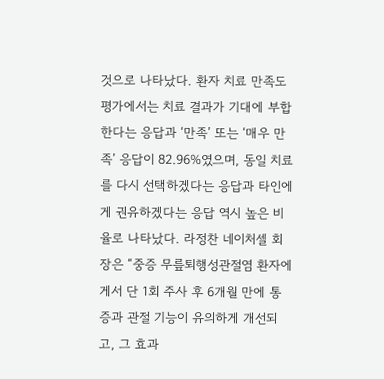것으로 나타났다. 환자 치료 만족도 평가에서는 치료 결과가 기대에 부합한다는 응답과 ‘만족’ 또는 ‘매우 만족’ 응답이 82.96%였으며, 동일 치료를 다시 선택하겠다는 응답과 타인에게 권유하겠다는 응답 역시 높은 비율로 나타났다. 라정찬 네이처셀 회장은 “중증 무릎퇴행성관절염 환자에게서 단 1회 주사 후 6개월 만에 통증과 관절 기능이 유의하게 개선되고, 그 효과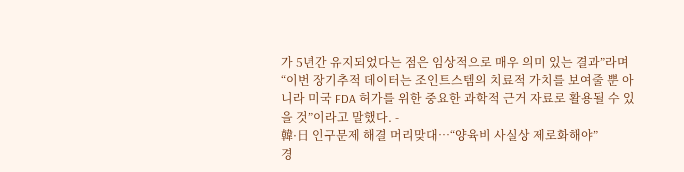가 5년간 유지되었다는 점은 임상적으로 매우 의미 있는 결과”라며 “이번 장기추적 데이터는 조인트스템의 치료적 가치를 보여줄 뿐 아니라 미국 FDA 허가를 위한 중요한 과학적 근거 자료로 활용될 수 있을 것”이라고 말했다. -
韓·日 인구문제 해결 머리맞대…“양육비 사실상 제로화해야”
경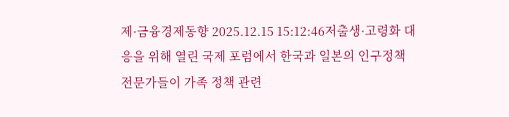제·금융경제동향 2025.12.15 15:12:46저출생·고령화 대응을 위해 열린 국제 포럼에서 한국과 일본의 인구정책 전문가들이 가족 정책 관련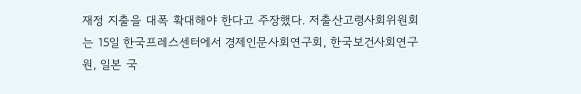재정 지출을 대폭 확대해야 한다고 주장했다. 저출산고령사회위원회는 15일 한국프레스센터에서 경제인문사회연구회, 한국보건사회연구원, 일본 국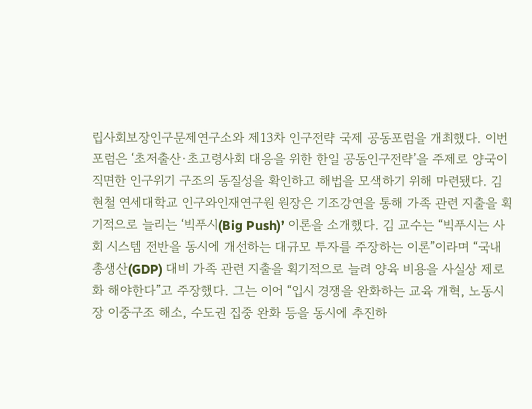립사회보장인구문제연구소와 제13차 인구전략 국제 공동포럼을 개최했다. 이번 포럼은 ‘초저출산·초고령사회 대응을 위한 한일 공동인구전략’을 주제로 양국이 직면한 인구위기 구조의 동질성을 확인하고 해법을 모색하기 위해 마련됐다. 김현철 연세대학교 인구와인재연구원 원장은 기조강연을 통해 가족 관련 지출을 획기적으로 늘리는 ‘빅푸시(Big Push)’ 이론을 소개했다. 김 교수는 “빅푸시는 사회 시스템 전반을 동시에 개선하는 대규모 투자를 주장하는 이론”이라며 “국내총생산(GDP) 대비 가족 관련 지출을 획기적으로 늘려 양육 비용을 사실상 제로화 해야한다”고 주장했다. 그는 이어 “입시 경쟁을 완화하는 교육 개혁, 노동시장 이중구조 해소, 수도권 집중 완화 등을 동시에 추진하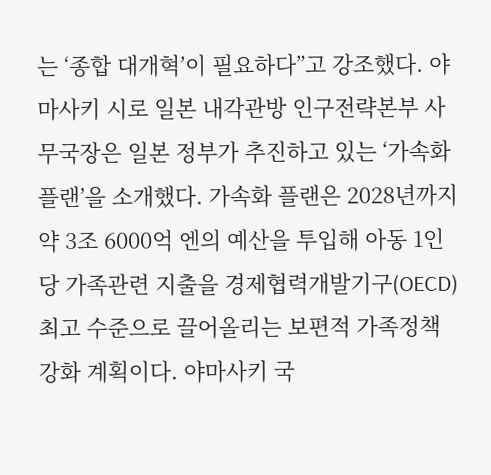는 ‘종합 대개혁’이 필요하다”고 강조했다. 야마사키 시로 일본 내각관방 인구전략본부 사무국장은 일본 정부가 추진하고 있는 ‘가속화 플랜’을 소개했다. 가속화 플랜은 2028년까지 약 3조 6000억 엔의 예산을 투입해 아동 1인당 가족관련 지출을 경제협력개발기구(OECD) 최고 수준으로 끌어올리는 보편적 가족정책 강화 계획이다. 야마사키 국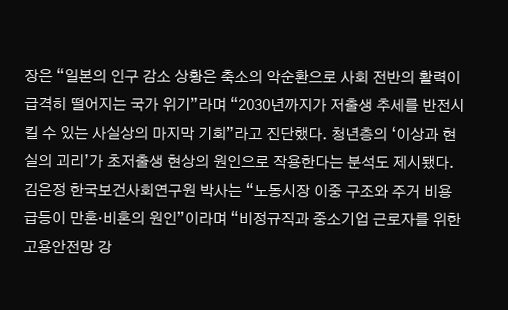장은 “일본의 인구 감소 상황은 축소의 악순환으로 사회 전반의 활력이 급격히 떨어지는 국가 위기”라며 “2030년까지가 저출생 추세를 반전시킬 수 있는 사실상의 마지막 기회”라고 진단했다. 청년층의 ‘이상과 현실의 괴리’가 초저출생 현상의 원인으로 작용한다는 분석도 제시됐다. 김은정 한국보건사회연구원 박사는 “노동시장 이중 구조와 주거 비용 급등이 만혼·비혼의 원인”이라며 “비정규직과 중소기업 근로자를 위한 고용안전망 강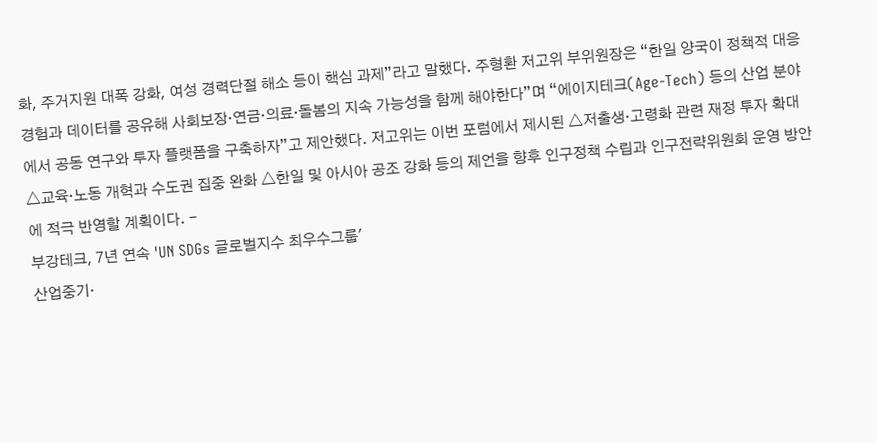화, 주거지원 대폭 강화, 여성 경력단절 해소 등이 핵심 과제”라고 말했다. 주형환 저고위 부위원장은 “한일 양국이 정책적 대응 경험과 데이터를 공유해 사회보장·연금·의료·돌봄의 지속 가능성을 함께 해야한다”며 “에이지테크(Age-Tech) 등의 산업 분야에서 공동 연구와 투자 플랫폼을 구축하자”고 제안했다. 저고위는 이번 포럼에서 제시된 △저출생·고령화 관련 재정 투자 확대 △교육·노동 개혁과 수도권 집중 완화 △한일 및 아시아 공조 강화 등의 제언을 향후 인구정책 수립과 인구전략위원회 운영 방안에 적극 반영할 계획이다. -
부강테크, 7년 연속 'UN SDGs 글로벌지수 최우수그룹'
산업중기·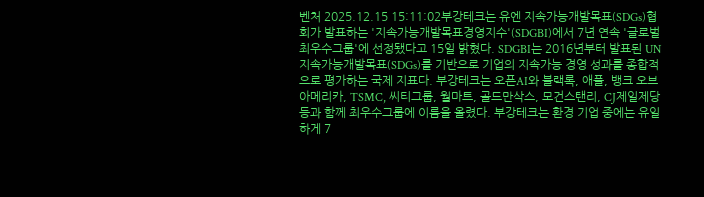벤처 2025.12.15 15:11:02부강테크는 유엔 지속가능개발목표(SDGs)협회가 발표하는 '지속가능개발목표경영지수'(SDGBI)에서 7년 연속 '글로벌 최우수그룹'에 선정됐다고 15일 밝혔다. SDGBI는 2016년부터 발표된 UN 지속가능개발목표(SDGs)를 기반으로 기업의 지속가능 경영 성과를 종합적으로 평가하는 국제 지표다. 부강테크는 오픈AI와 블랙록, 애플, 뱅크 오브 아메리카, TSMC, 씨티그룹, 월마트, 골드만삭스, 모건스탠리, CJ제일제당 등과 함께 최우수그룹에 이름을 올렸다. 부강테크는 환경 기업 중에는 유일하게 7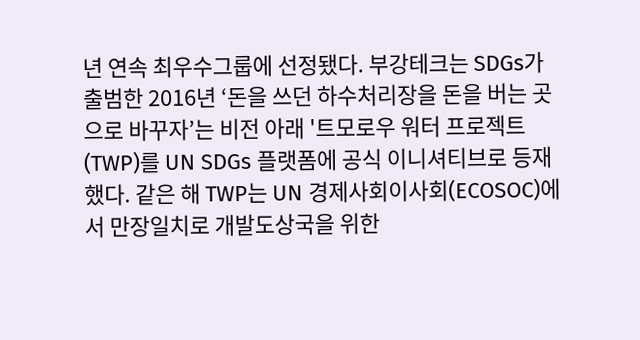년 연속 최우수그룹에 선정됐다. 부강테크는 SDGs가 출범한 2016년 ‘돈을 쓰던 하수처리장을 돈을 버는 곳으로 바꾸자’는 비전 아래 '트모로우 워터 프로젝트(TWP)를 UN SDGs 플랫폼에 공식 이니셔티브로 등재했다. 같은 해 TWP는 UN 경제사회이사회(ECOSOC)에서 만장일치로 개발도상국을 위한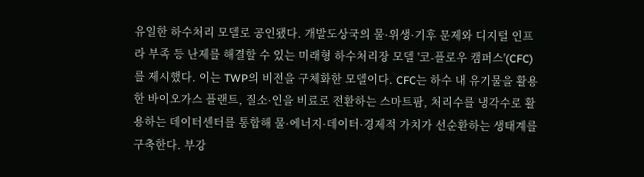유일한 하수처리 모델로 공인됐다. 개발도상국의 물·위생·기후 문제와 디지털 인프라 부족 등 난제를 해결할 수 있는 미래형 하수처리장 모델 '코-플로우 캠퍼스'(CFC)를 제시했다. 이는 TWP의 비전을 구체화한 모델이다. CFC는 하수 내 유기물을 활용한 바이오가스 플랜트, 질소·인을 비료로 전환하는 스마트팜, 처리수를 냉각수로 활용하는 데이터센터를 통합해 물·에너지·데이터·경제적 가치가 선순환하는 생태계를 구축한다. 부강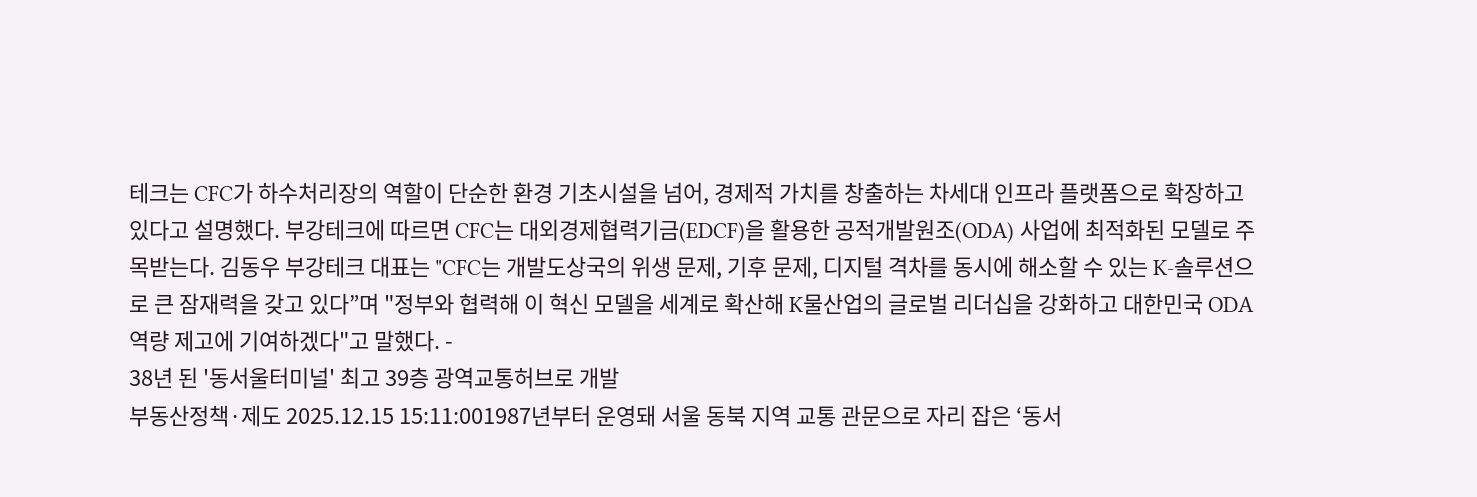테크는 CFC가 하수처리장의 역할이 단순한 환경 기초시설을 넘어, 경제적 가치를 창출하는 차세대 인프라 플랫폼으로 확장하고 있다고 설명했다. 부강테크에 따르면 CFC는 대외경제협력기금(EDCF)을 활용한 공적개발원조(ODA) 사업에 최적화된 모델로 주목받는다. 김동우 부강테크 대표는 "CFC는 개발도상국의 위생 문제, 기후 문제, 디지털 격차를 동시에 해소할 수 있는 K-솔루션으로 큰 잠재력을 갖고 있다”며 "정부와 협력해 이 혁신 모델을 세계로 확산해 K물산업의 글로벌 리더십을 강화하고 대한민국 ODA 역량 제고에 기여하겠다"고 말했다. -
38년 된 '동서울터미널' 최고 39층 광역교통허브로 개발
부동산정책·제도 2025.12.15 15:11:001987년부터 운영돼 서울 동북 지역 교통 관문으로 자리 잡은 ‘동서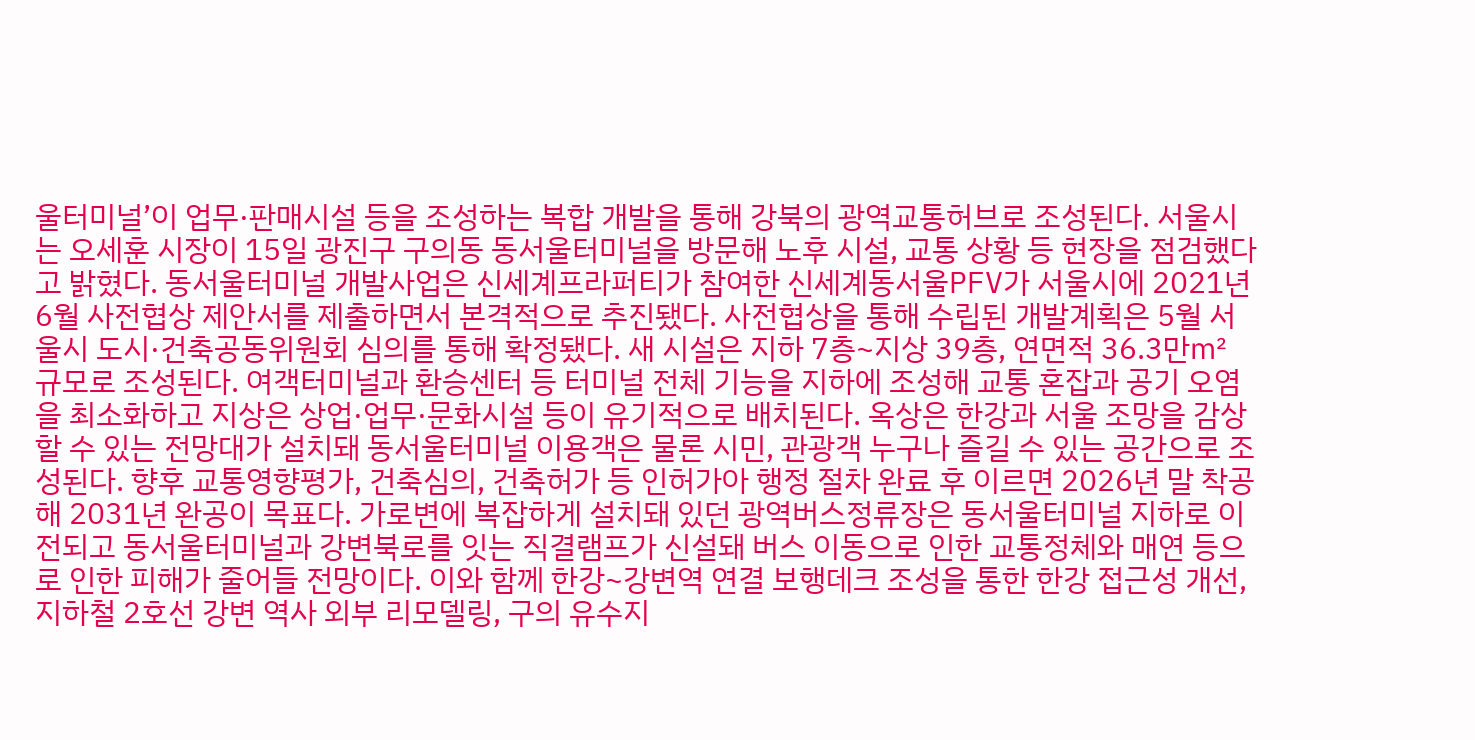울터미널’이 업무·판매시설 등을 조성하는 복합 개발을 통해 강북의 광역교통허브로 조성된다. 서울시는 오세훈 시장이 15일 광진구 구의동 동서울터미널을 방문해 노후 시설, 교통 상황 등 현장을 점검했다고 밝혔다. 동서울터미널 개발사업은 신세계프라퍼티가 참여한 신세계동서울PFV가 서울시에 2021년 6월 사전협상 제안서를 제출하면서 본격적으로 추진됐다. 사전협상을 통해 수립된 개발계획은 5월 서울시 도시·건축공동위원회 심의를 통해 확정됐다. 새 시설은 지하 7층~지상 39층, 연면적 36.3만㎡ 규모로 조성된다. 여객터미널과 환승센터 등 터미널 전체 기능을 지하에 조성해 교통 혼잡과 공기 오염을 최소화하고 지상은 상업·업무·문화시설 등이 유기적으로 배치된다. 옥상은 한강과 서울 조망을 감상할 수 있는 전망대가 설치돼 동서울터미널 이용객은 물론 시민, 관광객 누구나 즐길 수 있는 공간으로 조성된다. 향후 교통영향평가, 건축심의, 건축허가 등 인허가아 행정 절차 완료 후 이르면 2026년 말 착공해 2031년 완공이 목표다. 가로변에 복잡하게 설치돼 있던 광역버스정류장은 동서울터미널 지하로 이전되고 동서울터미널과 강변북로를 잇는 직결램프가 신설돼 버스 이동으로 인한 교통정체와 매연 등으로 인한 피해가 줄어들 전망이다. 이와 함께 한강~강변역 연결 보행데크 조성을 통한 한강 접근성 개선, 지하철 2호선 강변 역사 외부 리모델링, 구의 유수지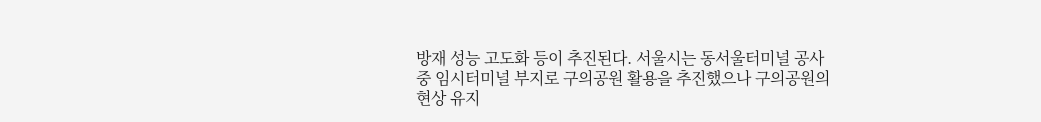방재 성능 고도화 등이 추진된다. 서울시는 동서울터미널 공사 중 임시터미널 부지로 구의공원 활용을 추진했으나 구의공원의 현상 유지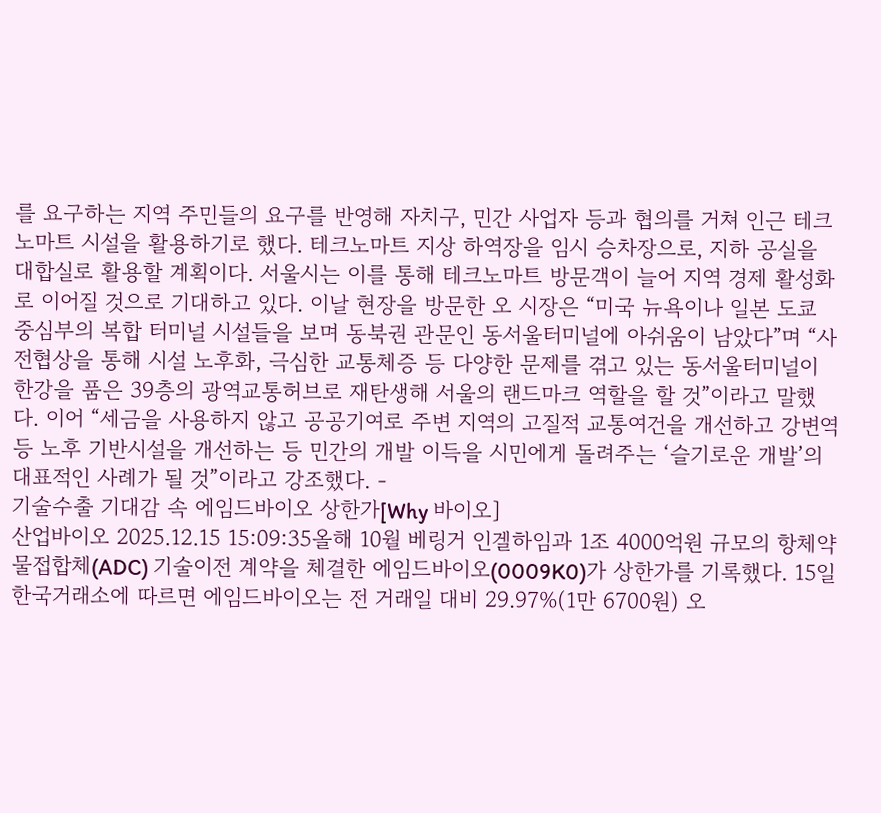를 요구하는 지역 주민들의 요구를 반영해 자치구, 민간 사업자 등과 협의를 거쳐 인근 테크노마트 시설을 활용하기로 했다. 테크노마트 지상 하역장을 임시 승차장으로, 지하 공실을 대합실로 활용할 계획이다. 서울시는 이를 통해 테크노마트 방문객이 늘어 지역 경제 활성화로 이어질 것으로 기대하고 있다. 이날 현장을 방문한 오 시장은 “미국 뉴욕이나 일본 도쿄 중심부의 복합 터미널 시설들을 보며 동북권 관문인 동서울터미널에 아쉬움이 남았다”며 “사전협상을 통해 시설 노후화, 극심한 교통체증 등 다양한 문제를 겪고 있는 동서울터미널이 한강을 품은 39층의 광역교통허브로 재탄생해 서울의 랜드마크 역할을 할 것”이라고 말했다. 이어 “세금을 사용하지 않고 공공기여로 주변 지역의 고질적 교통여건을 개선하고 강변역 등 노후 기반시설을 개선하는 등 민간의 개발 이득을 시민에게 돌려주는 ‘슬기로운 개발’의 대표적인 사례가 될 것”이라고 강조했다. -
기술수출 기대감 속 에임드바이오 상한가[Why 바이오]
산업바이오 2025.12.15 15:09:35올해 10월 베링거 인겔하임과 1조 4000억원 규모의 항체약물접합체(ADC) 기술이전 계약을 체결한 에임드바이오(0009K0)가 상한가를 기록했다. 15일 한국거래소에 따르면 에임드바이오는 전 거래일 대비 29.97%(1만 6700원) 오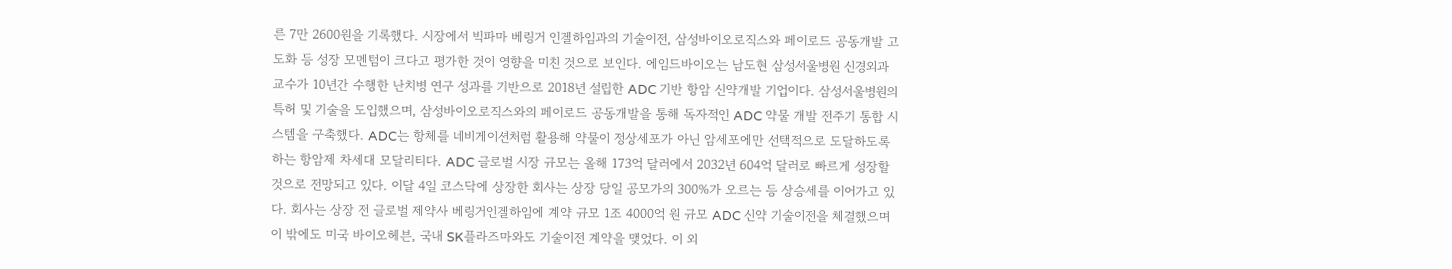른 7만 2600원을 기록했다. 시장에서 빅파마 베링거 인겔하임과의 기술이전, 삼성바이오로직스와 페이로드 공동개발 고도화 등 성장 모멘텀이 크다고 평가한 것이 영향을 미친 것으로 보인다. 에임드바이오는 남도현 삼성서울병원 신경외과 교수가 10년간 수행한 난치병 연구 성과를 기반으로 2018년 설립한 ADC 기반 항암 신약개발 기업이다. 삼성서울병원의 특허 및 기술을 도입했으며, 삼성바이오로직스와의 페이로드 공동개발을 통해 독자적인 ADC 약물 개발 전주기 통합 시스템을 구축했다. ADC는 항체를 네비게이션처럼 활용해 약물이 정상세포가 아닌 암세포에만 선택적으로 도달하도록 하는 항암제 차세대 모달리티다. ADC 글로벌 시장 규모는 올해 173억 달러에서 2032년 604억 달러로 빠르게 성장할 것으로 전망되고 있다. 이달 4일 코스닥에 상장한 회사는 상장 당일 공모가의 300%가 오르는 등 상승세를 이어가고 있다. 회사는 상장 전 글로벌 제약사 베링거인겔하임에 계약 규모 1조 4000억 원 규모 ADC 신약 기술이전을 체결했으며 이 밖에도 미국 바이오헤븐, 국내 SK플라즈마와도 기술이전 계약을 맺었다. 이 외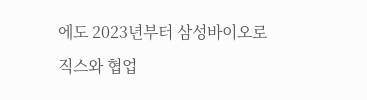에도 2023년부터 삼성바이오로직스와 협업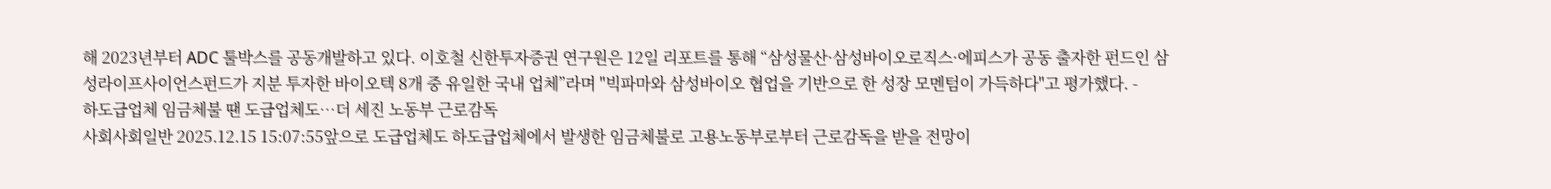해 2023년부터 ADC 툴박스를 공동개발하고 있다. 이호철 신한투자증권 연구원은 12일 리포트를 통해 “삼성물산·삼성바이오로직스·에피스가 공동 출자한 펀드인 삼성라이프사이언스펀드가 지분 투자한 바이오텍 8개 중 유일한 국내 업체”라며 "빅파마와 삼성바이오 협업을 기반으로 한 성장 모멘텀이 가득하다"고 평가했다. -
하도급업체 임금체불 땐 도급업체도…더 세진 노동부 근로감독
사회사회일반 2025.12.15 15:07:55앞으로 도급업체도 하도급업체에서 발생한 임금체불로 고용노동부로부터 근로감독을 받을 전망이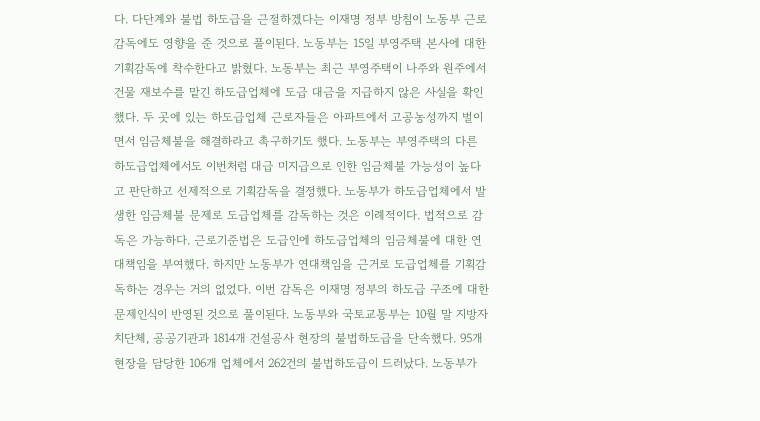다. 다단계와 불법 하도급을 근절하겠다는 이재명 정부 방침이 노동부 근로감독에도 영향을 준 것으로 풀이된다. 노동부는 15일 부영주택 본사에 대한 기획감독에 착수한다고 밝혔다. 노동부는 최근 부영주택이 나주와 원주에서 건물 재보수를 맡긴 하도급업체에 도급 대금을 지급하지 않은 사실을 확인했다. 두 곳에 있는 하도급업체 근로자들은 아파트에서 고공농성까지 벌이면서 임금체불을 해결하라고 촉구하기도 했다. 노동부는 부영주택의 다른 하도급업체에서도 이번처럼 대급 미지급으로 인한 임금체불 가능성이 높다고 판단하고 선제적으로 기획감독을 결정했다. 노동부가 하도급업체에서 발생한 임금체불 문제로 도급업체를 감독하는 것은 이례적이다. 법적으로 감독은 가능하다. 근로기준법은 도급인에 하도급업체의 임금체불에 대한 연대책임을 부여했다. 하지만 노동부가 연대책임을 근거로 도급업체를 기획감독하는 경우는 거의 없었다. 이번 감독은 이재명 정부의 하도급 구조에 대한 문제인식이 반영된 것으로 풀이된다. 노동부와 국토교통부는 10월 말 지방자치단체, 공공기관과 1814개 건설공사 현장의 불법하도급을 단속했다. 95개 현장을 담당한 106개 업체에서 262건의 불법하도급이 드러났다. 노동부가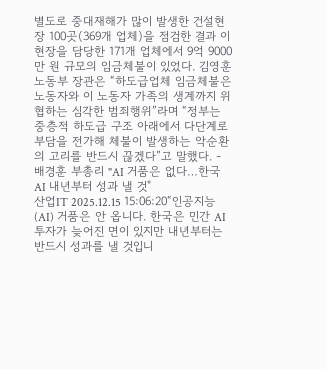별도로 중대재해가 많이 발생한 건설현장 100곳(369개 업체)을 점검한 결과 이 현장을 담당한 171개 업체에서 9억 9000만 원 규모의 임금체불이 있었다. 김영훈 노동부 장관은 “하도급업체 임금체불은 노동자와 이 노동자 가족의 생계까지 위협하는 심각한 범죄행위”라며 “정부는 중층적 하도급 구조 아래에서 다단계로 부담을 전가해 체불이 발생하는 악순환의 고리를 반드시 끊겠다”고 말했다. -
배경훈 부총리 "AI 거품은 없다…한국 AI 내년부터 성과 낼 것"
산업IT 2025.12.15 15:06:20“인공지능(AI) 거품은 안 옵니다. 한국은 민간 AI 투자가 늦어진 면이 있지만 내년부터는 반드시 성과를 낼 것입니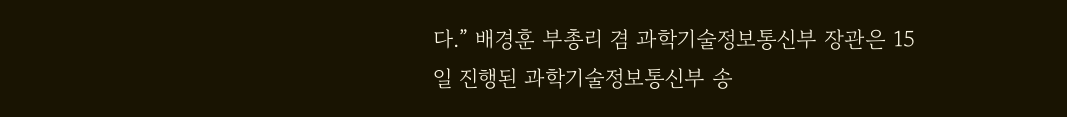다.” 배경훈 부총리 겸 과학기술정보통신부 장관은 15일 진행된 과학기술정보통신부 송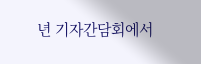년 기자간담회에서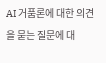AI 거품론에 대한 의견을 묻는 질문에 대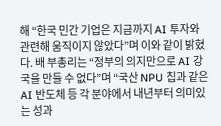해 “한국 민간 기업은 지금까지 AI 투자와 관련해 움직이지 않았다”며 이와 같이 밝혔다. 배 부총리는 “정부의 의지만으로 AI 강국을 만들 수 없다”며 “국산 NPU 칩과 같은 AI 반도체 등 각 분야에서 내년부터 의미있는 성과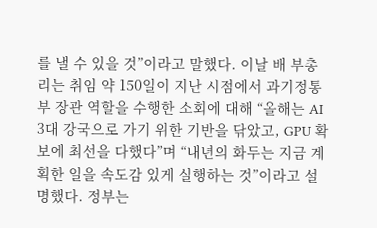를 낼 수 있을 것”이라고 말했다. 이날 배 부총리는 취임 약 150일이 지난 시점에서 과기정통부 장관 역할을 수행한 소회에 대해 “올해는 AI 3대 강국으로 가기 위한 기반을 닦았고, GPU 확보에 최선을 다했다”며 “내년의 화두는 지금 계획한 일을 속도감 있게 실행하는 것”이라고 설명했다. 정부는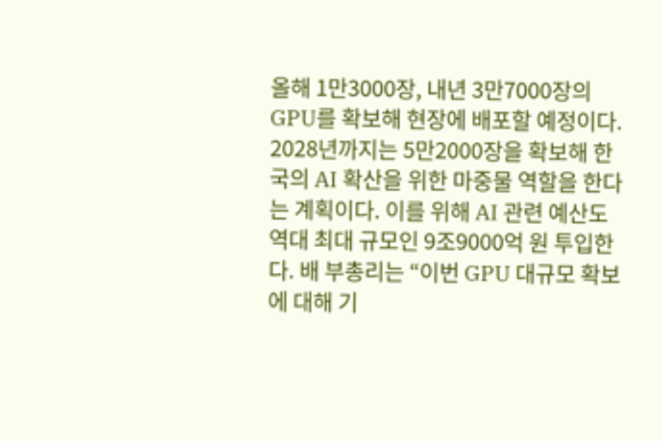올해 1만3000장, 내년 3만7000장의 GPU를 확보해 현장에 배포할 예정이다. 2028년까지는 5만2000장을 확보해 한국의 AI 확산을 위한 마중물 역할을 한다는 계획이다. 이를 위해 AI 관련 예산도 역대 최대 규모인 9조9000억 원 투입한다. 배 부총리는 “이번 GPU 대규모 확보에 대해 기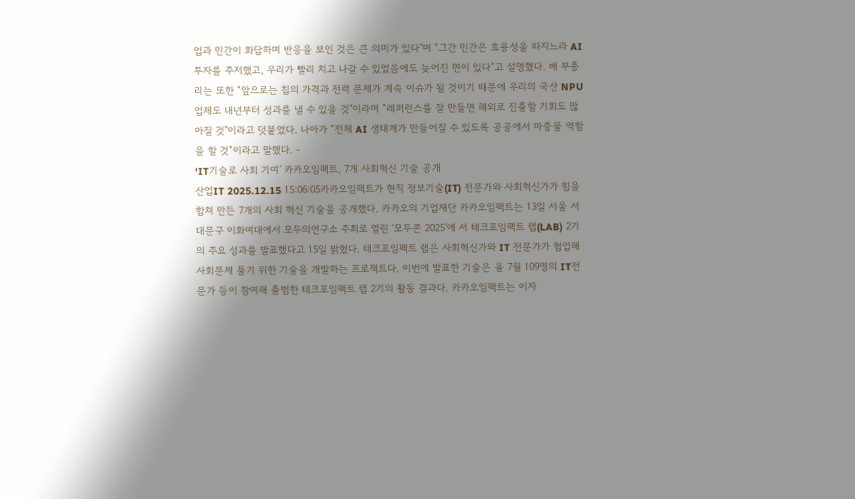업과 민간이 화답하며 반응을 보인 것은 큰 의미가 있다"며 “그간 민간은 효용성을 따지느라 AI 투자를 주저했고, 우리가 빨리 치고 나갈 수 있었음에도 늦어진 면이 있다”고 설명했다. 배 부총리는 또한 “앞으로는 칩의 가격과 전력 문제가 계속 이슈가 될 것이기 때문에 우리의 국산 NPU 업체도 내년부터 성과를 낼 수 있을 것"이라며 ”레퍼런스를 잘 만들면 해외로 진출할 기회도 많아질 것"이라고 덧붙였다. 나아가 “전체 AI 생태계가 만들어질 수 있도록 공공에서 마중물 역할을 할 것”이라고 말했다. -
‘IT기술로 사회 기여’ 카카오임팩트, 7개 사회혁신 기술 공개
산업IT 2025.12.15 15:06:05카카오임팩트가 현직 정보기술(IT) 전문가와 사회혁신가가 힘을 합쳐 만든 7개의 사회 혁신 기술을 공개했다. 카카오의 기업재단 카카오임팩트는 13일 서울 서대문구 이화여대에서 모두의연구소 주최로 열린 ‘모두콘 2025’에 서 테크포임팩트 랩(LAB) 2기의 주요 성과를 발표했다고 15일 밝혔다. 테크포임팩트 랩은 사회혁신가와 IT 전문가가 협업해 사회문제 풀기 위한 기술을 개발하는 프로젝트다. 이번에 발표한 기술은 올 7월 109명의 IT전문가 등이 참여해 출범한 테크포임팩트 랩 2기의 활동 결과다. 카카오임팩트는 이자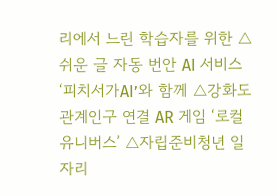리에서 느린 학습자를 위한 △쉬운 글 자동 번안 AI 서비스 ‘피치서가AI’와 함께 △강화도 관계인구 연결 AR 게임 ‘로컬유니버스’ △자립준비청년 일자리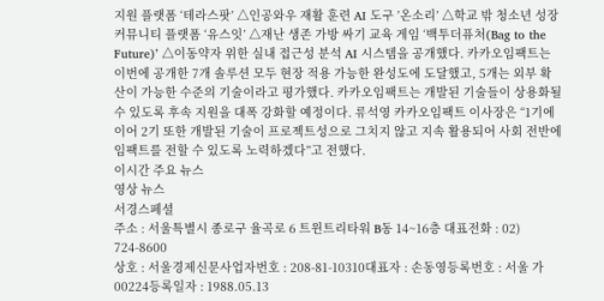지원 플랫폼 ‘테라스팟’ △인공와우 재활 훈련 AI 도구 ’온소리’ △학교 밖 청소년 성장 커뮤니티 플랫폼 ‘유스잇’ △재난 생존 가방 싸기 교육 게임 ‘백투더퓨처(Bag to the Future)’ △이동약자 위한 실내 접근성 분석 AI 시스템을 공개했다. 카카오임팩트는 이번에 공개한 7개 솔루션 모두 현장 적용 가능한 완성도에 도달했고, 5개는 외부 확산이 가능한 수준의 기술이라고 평가했다. 카카오임팩트는 개발된 기술들이 상용화될 수 있도록 후속 지원을 대폭 강화할 예정이다. 류석영 카카오임팩트 이사장은 “1기에 이어 2기 또한 개발된 기술이 프로젝트성으로 그치지 않고 지속 활용되어 사회 전반에 임팩트를 전할 수 있도록 노력하겠다”고 전했다.
이시간 주요 뉴스
영상 뉴스
서경스페셜
주소 : 서울특별시 종로구 율곡로 6 트윈트리타워 B동 14~16층 대표전화 : 02) 724-8600
상호 : 서울경제신문사업자번호 : 208-81-10310대표자 : 손동영등록번호 : 서울 가 00224등록일자 : 1988.05.13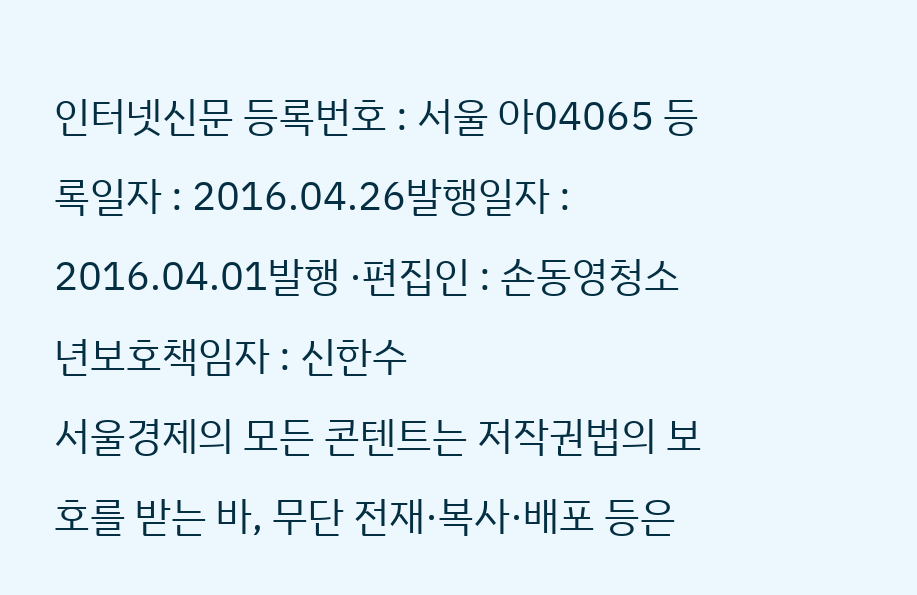인터넷신문 등록번호 : 서울 아04065 등록일자 : 2016.04.26발행일자 : 2016.04.01발행 ·편집인 : 손동영청소년보호책임자 : 신한수
서울경제의 모든 콘텐트는 저작권법의 보호를 받는 바, 무단 전재·복사·배포 등은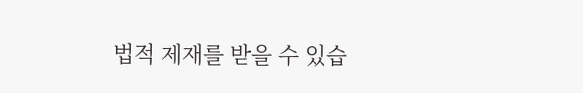법적 제재를 받을 수 있습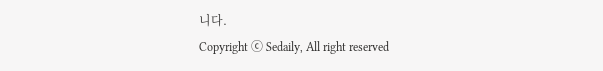니다.
Copyright ⓒ Sedaily, All right reserved